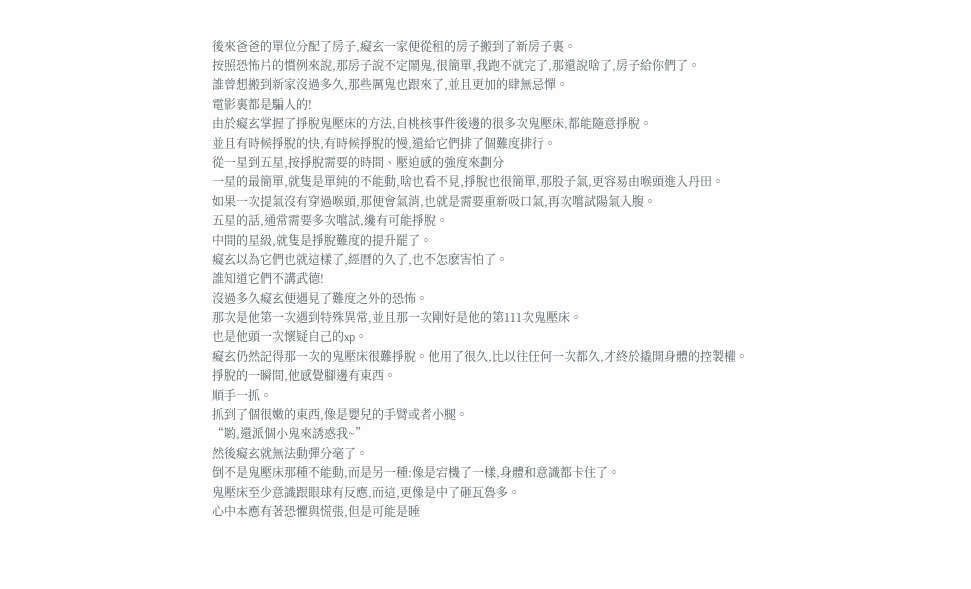後來爸爸的單位分配了房子,癡玄一家便從租的房子搬到了新房子裏。
按照恐怖片的慣例來說,那房子說不定鬧鬼,很簡單,我跑不就完了,那還說啥了,房子給你們了。
誰曾想搬到新家沒過多久,那些厲鬼也跟來了,並且更加的肆無忌憚。
電影裏都是騙人的!
由於癡玄掌握了掙脫鬼壓床的方法,自桃核事件後邊的很多次鬼壓床,都能隨意掙脫。
並且有時候掙脫的快,有時候掙脫的慢,還給它們排了個難度排行。
從一星到五星,按掙脫需要的時間、壓迫感的強度來劃分
一星的最簡單,就隻是單純的不能動,啥也看不見,掙脫也很簡單,那股子氣,更容易由喉頭進入丹田。
如果一次提氣沒有穿過喉頭,那便會氣消,也就是需要重新吸口氣,再次嚐試陽氣入腹。
五星的話,通常需要多次嚐試,纔有可能掙脫。
中間的星級,就隻是掙脫難度的提升罷了。
癡玄以為它們也就這樣了,經曆的久了,也不怎麽害怕了。
誰知道它們不講武德!
沒過多久癡玄便遇見了難度之外的恐怖。
那次是他第一次遇到特殊異常,並且那一次剛好是他的第111次鬼壓床。
也是他頭一次懷疑自己的xp。
癡玄仍然記得那一次的鬼壓床很難掙脫。他用了很久,比以往任何一次都久,才終於撬開身體的控製權。
掙脫的一瞬間,他感覺腳邊有東西。
順手一抓。
抓到了個很嫩的東西,像是嬰兒的手臂或者小腿。
“喲,還派個小鬼來誘惑我~”
然後癡玄就無法動彈分毫了。
倒不是鬼壓床那種不能動,而是另一種:像是宕機了一樣,身體和意識都卡住了。
鬼壓床至少意識跟眼球有反應,而這,更像是中了砸瓦魯多。
心中本應有著恐懼與慌張,但是可能是睡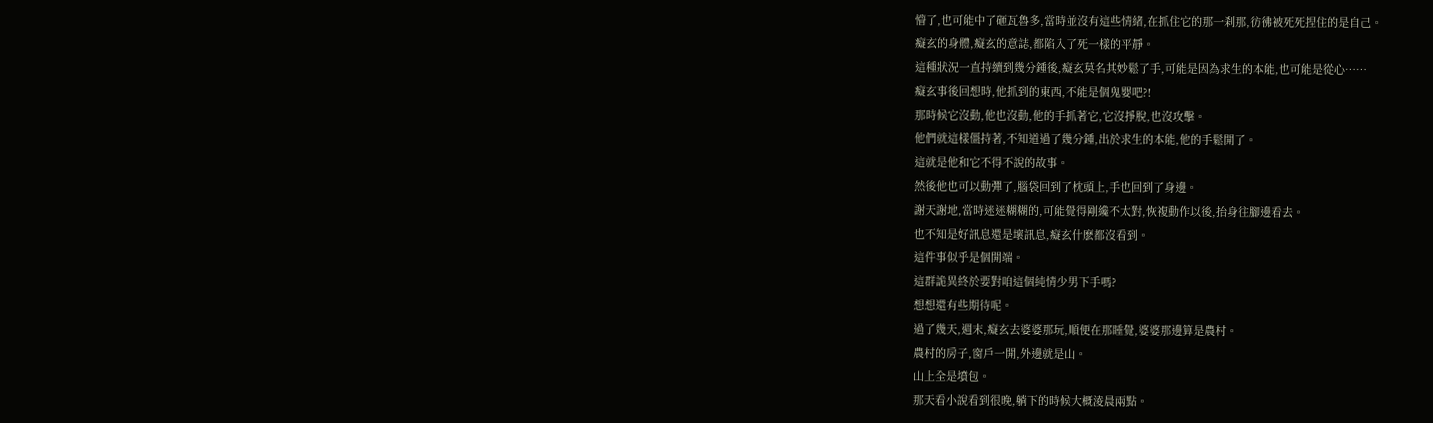懵了,也可能中了砸瓦魯多,當時並沒有這些情緒,在抓住它的那一刹那,彷彿被死死捏住的是自己。
癡玄的身體,癡玄的意誌,都陷入了死一樣的平靜。
這種狀況一直持續到幾分鍾後,癡玄莫名其妙鬆了手,可能是因為求生的本能,也可能是從心……
癡玄事後回想時,他抓到的東西,不能是個鬼嬰吧?!
那時候它沒動,他也沒動,他的手抓著它,它沒掙脫,也沒攻擊。
他們就這樣僵持著,不知道過了幾分鍾,出於求生的本能,他的手鬆開了。
這就是他和它不得不說的故事。
然後他也可以動彈了,腦袋回到了枕頭上,手也回到了身邊。
謝天謝地,當時迷迷糊糊的,可能覺得剛纔不太對,恢複動作以後,抬身往腳邊看去。
也不知是好訊息還是壞訊息,癡玄什麽都沒看到。
這件事似乎是個開端。
這群詭異終於要對咱這個純情少男下手嗎?
想想還有些期待呢。
過了幾天,週末,癡玄去婆婆那玩,順便在那睡覺,婆婆那邊算是農村。
農村的房子,窗戶一開,外邊就是山。
山上全是墳包。
那天看小說看到很晚,躺下的時候大概淩晨兩點。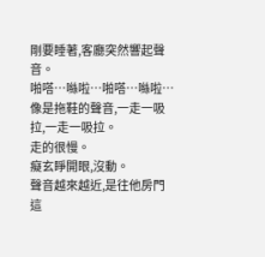剛要睡著,客廳突然響起聲音。
啪嗒…噝啦…啪嗒…噝啦…
像是拖鞋的聲音,一走一吸拉,一走一吸拉。
走的很慢。
癡玄睜開眼,沒動。
聲音越來越近,是往他房門這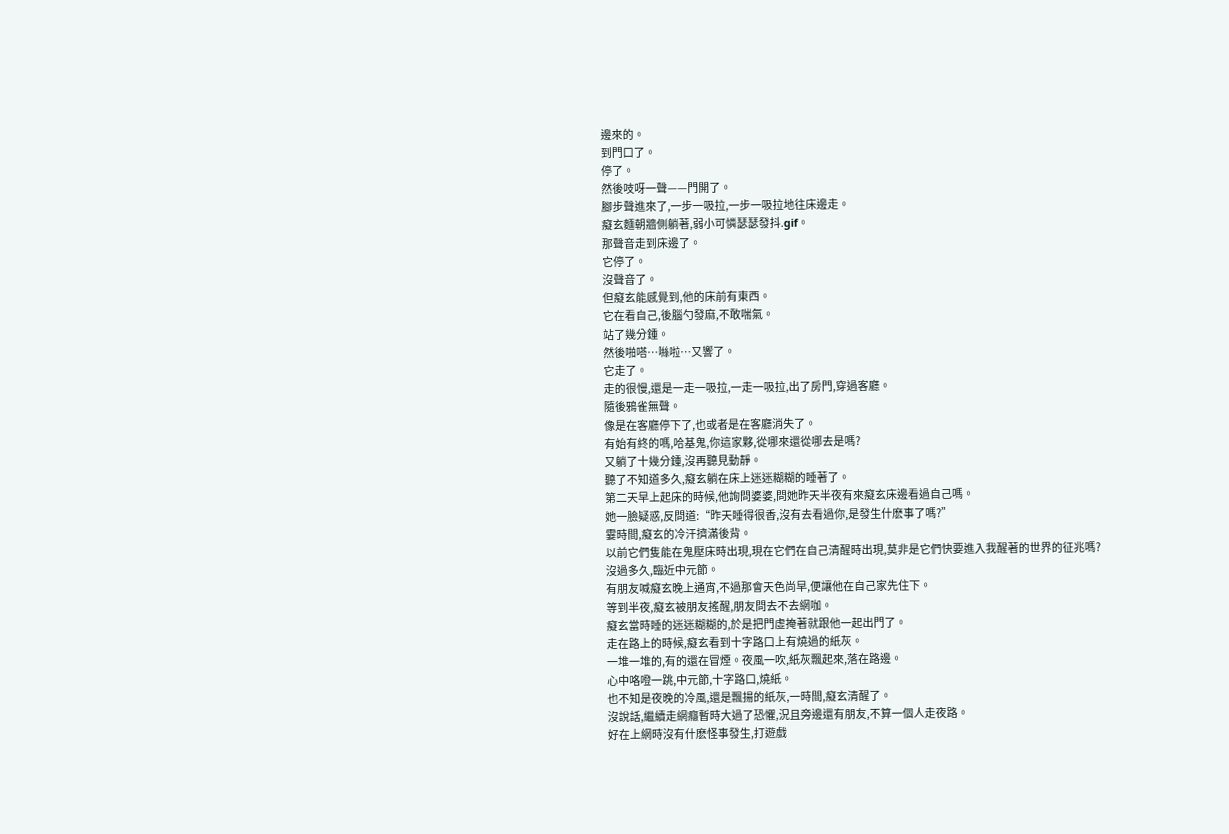邊來的。
到門口了。
停了。
然後吱呀一聲——門開了。
腳步聲進來了,一步一吸拉,一步一吸拉地往床邊走。
癡玄麵朝牆側躺著,弱小可憐瑟瑟發抖.gif。
那聲音走到床邊了。
它停了。
沒聲音了。
但癡玄能感覺到,他的床前有東西。
它在看自己,後腦勺發麻,不敢喘氣。
站了幾分鍾。
然後啪嗒…噝啦…又響了。
它走了。
走的很慢,還是一走一吸拉,一走一吸拉,出了房門,穿過客廳。
隨後鴉雀無聲。
像是在客廳停下了,也或者是在客廳消失了。
有始有終的嗎,哈基鬼,你這家夥,從哪來還從哪去是嗎?
又躺了十幾分鍾,沒再聽見動靜。
聽了不知道多久,癡玄躺在床上迷迷糊糊的睡著了。
第二天早上起床的時候,他詢問婆婆,問她昨天半夜有來癡玄床邊看過自己嗎。
她一臉疑惑,反問道:“昨天睡得很香,沒有去看過你,是發生什麽事了嗎?”
霎時間,癡玄的冷汗擠滿後背。
以前它們隻能在鬼壓床時出現,現在它們在自己清醒時出現,莫非是它們快要進入我醒著的世界的征兆嗎?
沒過多久,臨近中元節。
有朋友喊癡玄晚上通宵,不過那會天色尚早,便讓他在自己家先住下。
等到半夜,癡玄被朋友搖醒,朋友問去不去網咖。
癡玄當時睡的迷迷糊糊的,於是把門虛掩著就跟他一起出門了。
走在路上的時候,癡玄看到十字路口上有燒過的紙灰。
一堆一堆的,有的還在冒煙。夜風一吹,紙灰飄起來,落在路邊。
心中咯噔一跳,中元節,十字路口,燒紙。
也不知是夜晚的冷風,還是飄揚的紙灰,一時間,癡玄清醒了。
沒說話,繼續走網癮暫時大過了恐懼,況且旁邊還有朋友,不算一個人走夜路。
好在上網時沒有什麽怪事發生,打遊戲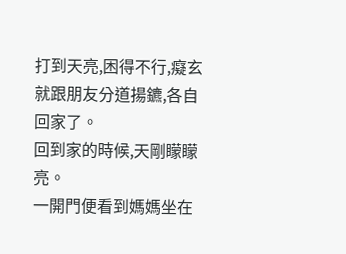打到天亮,困得不行,癡玄就跟朋友分道揚鑣,各自回家了。
回到家的時候,天剛矇矇亮。
一開門便看到媽媽坐在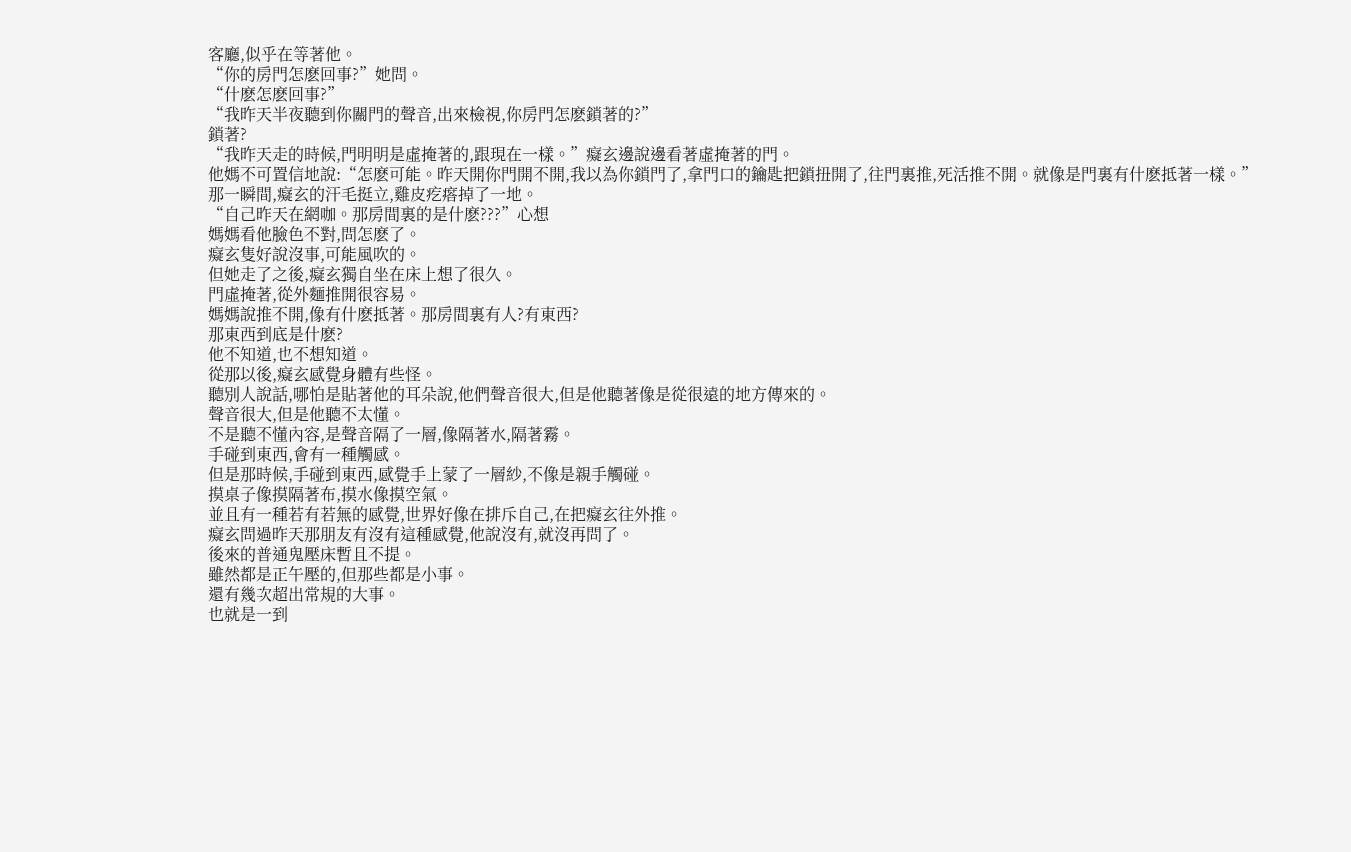客廳,似乎在等著他。
“你的房門怎麽回事?”她問。
“什麽怎麽回事?”
“我昨天半夜聽到你關門的聲音,出來檢視,你房門怎麽鎖著的?”
鎖著?
“我昨天走的時候,門明明是虛掩著的,跟現在一樣。”癡玄邊說邊看著虛掩著的門。
他媽不可置信地說:“怎麽可能。昨天開你門開不開,我以為你鎖門了,拿門口的鑰匙把鎖扭開了,往門裏推,死活推不開。就像是門裏有什麽抵著一樣。”
那一瞬間,癡玄的汗毛挺立,雞皮疙瘩掉了一地。
“自己昨天在網咖。那房間裏的是什麽???”心想
媽媽看他臉色不對,問怎麽了。
癡玄隻好說沒事,可能風吹的。
但她走了之後,癡玄獨自坐在床上想了很久。
門虛掩著,從外麵推開很容易。
媽媽說推不開,像有什麽抵著。那房間裏有人?有東西?
那東西到底是什麽?
他不知道,也不想知道。
從那以後,癡玄感覺身體有些怪。
聽別人說話,哪怕是貼著他的耳朵說,他們聲音很大,但是他聽著像是從很遠的地方傳來的。
聲音很大,但是他聽不太懂。
不是聽不懂內容,是聲音隔了一層,像隔著水,隔著霧。
手碰到東西,會有一種觸感。
但是那時候,手碰到東西,感覺手上蒙了一層紗,不像是親手觸碰。
摸桌子像摸隔著布,摸水像摸空氣。
並且有一種若有若無的感覺,世界好像在排斥自己,在把癡玄往外推。
癡玄問過昨天那朋友有沒有這種感覺,他說沒有,就沒再問了。
後來的普通鬼壓床暫且不提。
雖然都是正午壓的,但那些都是小事。
還有幾次超出常規的大事。
也就是一到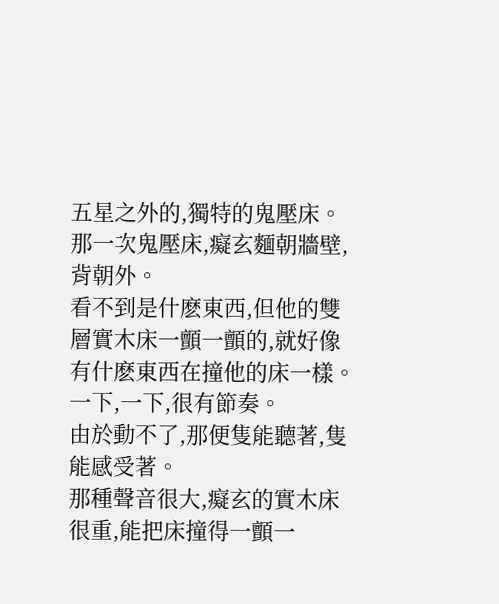五星之外的,獨特的鬼壓床。
那一次鬼壓床,癡玄麵朝牆壁,背朝外。
看不到是什麽東西,但他的雙層實木床一顫一顫的,就好像有什麽東西在撞他的床一樣。
一下,一下,很有節奏。
由於動不了,那便隻能聽著,隻能感受著。
那種聲音很大,癡玄的實木床很重,能把床撞得一顫一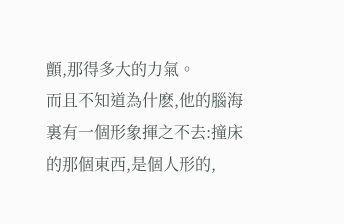顫,那得多大的力氣。
而且不知道為什麽,他的腦海裏有一個形象揮之不去:撞床的那個東西,是個人形的,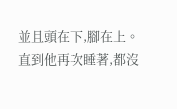並且頭在下,腳在上。
直到他再次睡著,都沒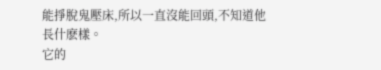能掙脫鬼壓床,所以一直沒能回頭,不知道他長什麽樣。
它的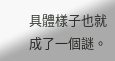具體樣子也就成了一個謎。